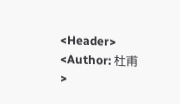<Header>
<Author: 杜甫>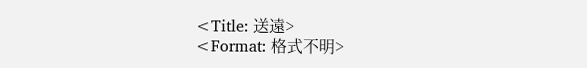<Title: 送遠>
<Format: 格式不明>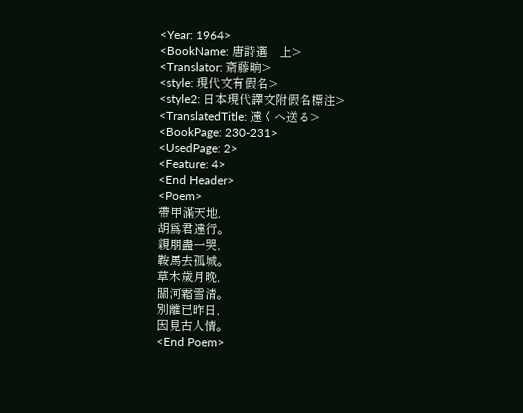<Year: 1964>
<BookName: 唐詩選　上>
<Translator: 斎藤晌>
<style: 現代文有假名>
<style2: 日本現代譯文附假名標注>
<TranslatedTitle: 遠くへ送る>
<BookPage: 230-231>
<UsedPage: 2>
<Feature: 4>
<End Header>
<Poem>
帶甲滿天地，
胡爲君遠行。
親朋盡一哭，
鞍馬去孤城。
草木歲月晚，
關河霜雪清。
別離已昨日，
因見古人情。
<End Poem>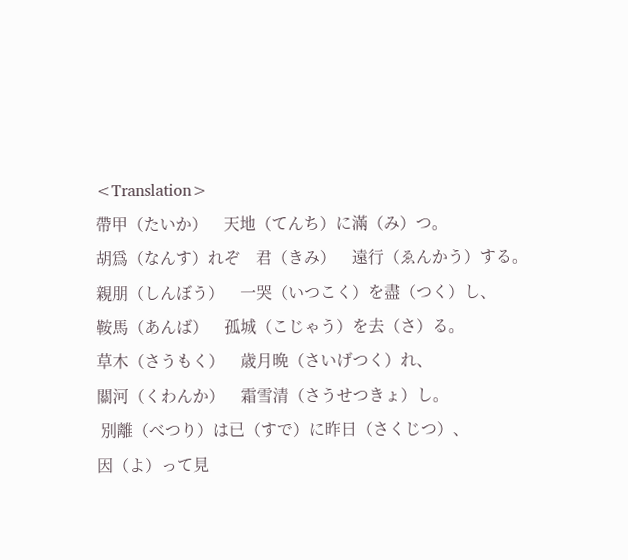<Translation>
帶甲（たいか）　天地（てんち）に滿（み）つ。
胡爲（なんす）れぞ　君（きみ）　遠行（ゑんかう）する。
親朋（しんぼう）　一哭（いつこく）を盡（つく）し、
鞍馬（あんば）　孤城（こじゃう）を去（さ）る。
草木（さうもく）　歳月晩（さいげつく）れ、
關河（くわんか）　霜雪清（さうせつきょ）し。
 別離（べつり）は已（すで）に昨日（さくじつ）、
因（よ）って見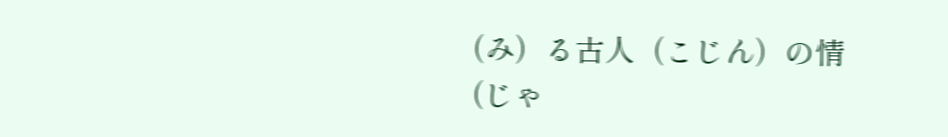（み）る古人（こじん）の情（じゃ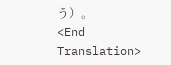う）。
<End Translation>